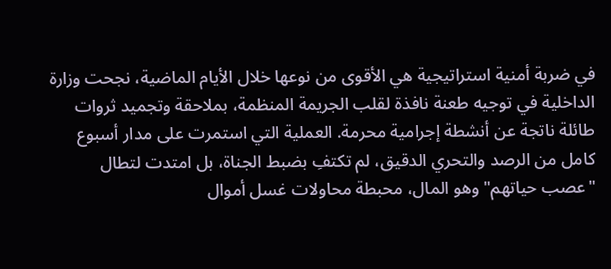في ضربة أمنية استراتيجية هي الأقوى من نوعها خلال الأيام الماضية، نجحت وزارة الداخلية في توجيه طعنة نافذة لقلب الجريمة المنظمة، بملاحقة وتجميد ثروات طائلة ناتجة عن أنشطة إجرامية محرمة. العملية التي استمرت على مدار أسبوع كامل من الرصد والتحري الدقيق، لم تكتفِ بضبط الجناة، بل امتدت لتطال "عصب حياتهم" وهو المال، محبطة محاولات غسل أموال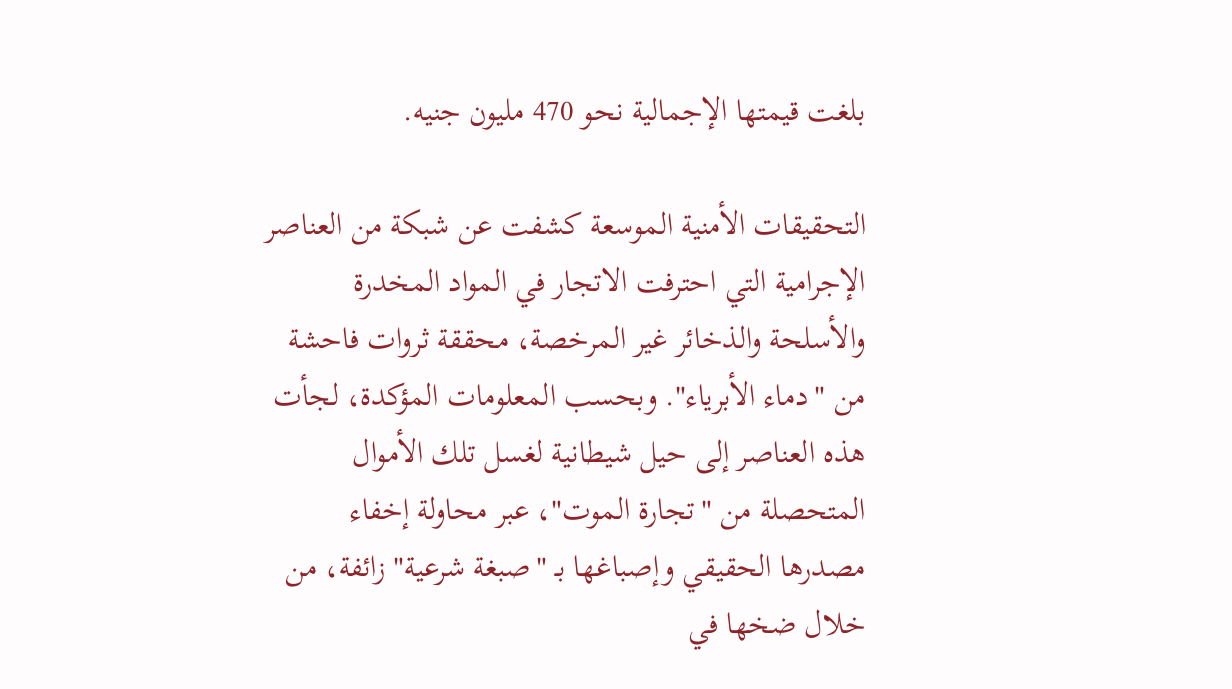بلغت قيمتها الإجمالية نحو 470 مليون جنيه.

التحقيقات الأمنية الموسعة كشفت عن شبكة من العناصر الإجرامية التي احترفت الاتجار في المواد المخدرة والأسلحة والذخائر غير المرخصة، محققة ثروات فاحشة من "دماء الأبرياء". وبحسب المعلومات المؤكدة، لجأت هذه العناصر إلى حيل شيطانية لغسل تلك الأموال المتحصلة من "تجارة الموت"، عبر محاولة إخفاء مصدرها الحقيقي وإصباغها بـ "صبغة شرعية" زائفة، من خلال ضخها في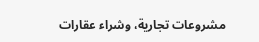مشروعات تجارية، وشراء عقارات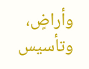وأراضٍ، وتأسيس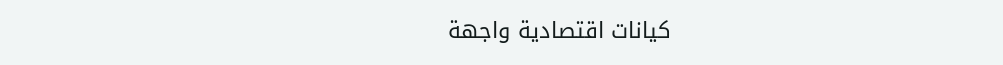كيانات اقتصادية واجهة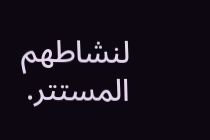لنشاطهم المستتر.